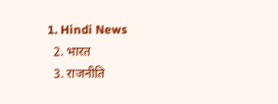1. Hindi News
  2. भारत
  3. राजनीति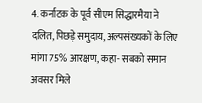4. कर्नाटक के पूर्व सीएम सिद्धारमैया ने दलित, पिछड़े समुदाय, अल्पसंख्यकों के लिए मांगा 75% आरक्षण, कहा- सबको समान अवसर मिले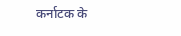कर्नाटक के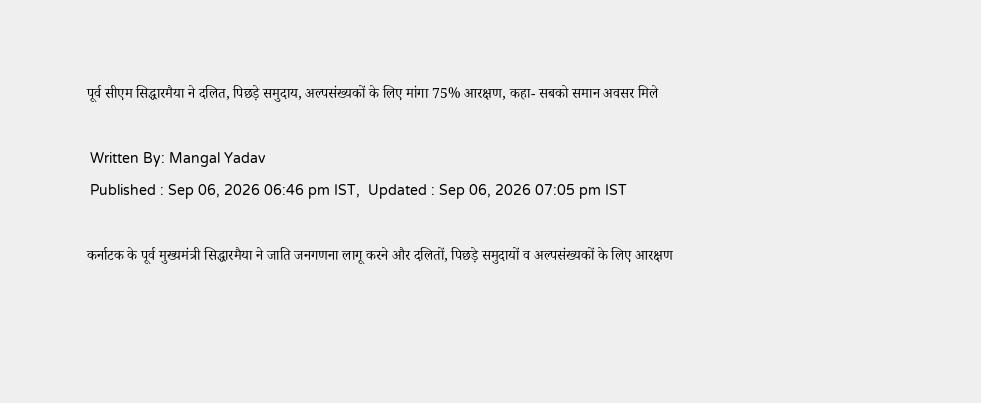पूर्व सीएम सिद्धारमैया ने दलित, पिछड़े समुदाय, अल्पसंख्यकों के लिए मांगा 75% आरक्षण, कहा- सबको समान अवसर मिले

 Written By: Mangal Yadav
 Published : Sep 06, 2026 06:46 pm IST,  Updated : Sep 06, 2026 07:05 pm IST

कर्नाटक के पूर्व मुख्यमंत्री सिद्धारमैया ने जाति जनगणना लागू करने और दलितों, पिछड़े समुदायों व अल्पसंख्यकों के लिए आरक्षण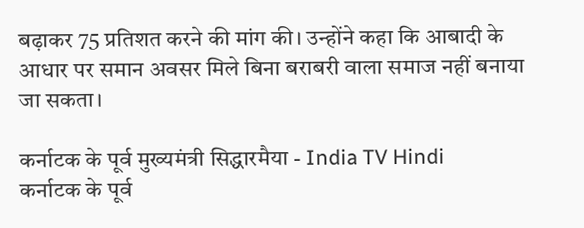बढ़ाकर 75 प्रतिशत करने की मांग की। उन्होंने कहा कि आबादी के आधार पर समान अवसर मिले बिना बराबरी वाला समाज नहीं बनाया जा सकता।

कर्नाटक के पूर्व मुख्यमंत्री सिद्धारमैया - India TV Hindi
कर्नाटक के पूर्व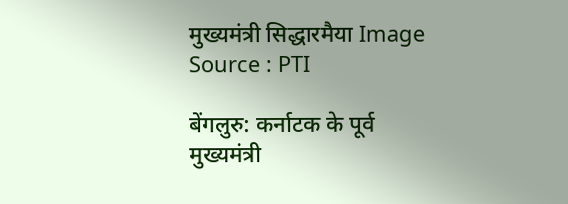मुख्यमंत्री सिद्धारमैया Image Source : PTI

बेंगलुरु: कर्नाटक के पूर्व मुख्यमंत्री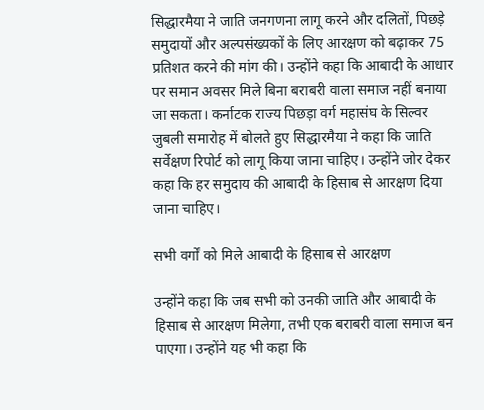सिद्धारमैया ने जाति जनगणना लागू करने और दलितों, पिछड़े समुदायों और अल्पसंख्यकों के लिए आरक्षण को बढ़ाकर 75 प्रतिशत करने की मांग की। उन्होंने कहा कि आबादी के आधार पर समान अवसर मिले बिना बराबरी वाला समाज नहीं बनाया जा सकता। कर्नाटक राज्य पिछड़ा वर्ग महासंघ के सिल्वर जुबली समारोह में बोलते हुए सिद्धारमैया ने कहा कि जाति सर्वेक्षण रिपोर्ट को लागू किया जाना चाहिए। उन्होंने जोर देकर कहा कि हर समुदाय की आबादी के हिसाब से आरक्षण दिया जाना चाहिए।

सभी वर्गों को मिले आबादी के हिसाब से आरक्षण

उन्होंने कहा कि जब सभी को उनकी जाति और आबादी के हिसाब से आरक्षण मिलेगा, तभी एक बराबरी वाला समाज बन पाएगा। उन्होंने यह भी कहा कि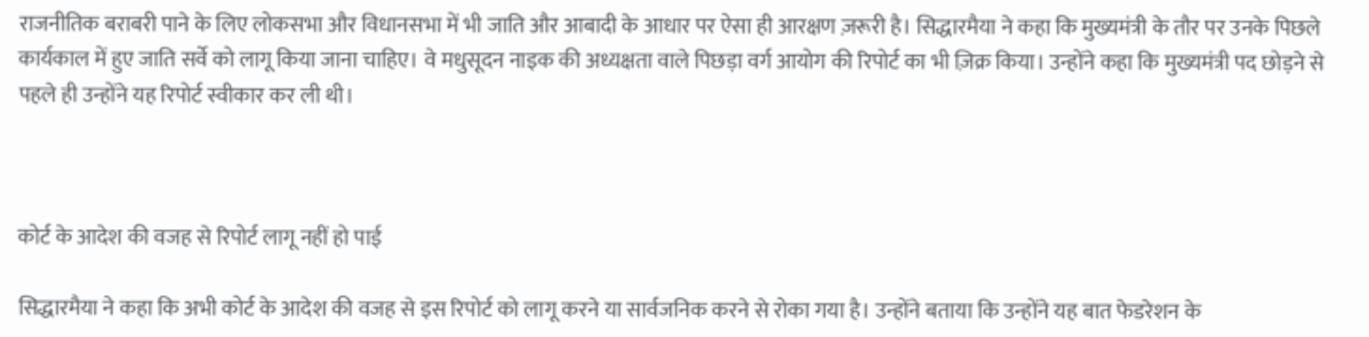राजनीतिक बराबरी पाने के लिए लोकसभा और विधानसभा में भी जाति और आबादी के आधार पर ऐसा ही आरक्षण ज़रूरी है। सिद्धारमैया ने कहा कि मुख्यमंत्री के तौर पर उनके पिछले कार्यकाल में हुए जाति सर्वे को लागू किया जाना चाहिए। वे मधुसूदन नाइक की अध्यक्षता वाले पिछड़ा वर्ग आयोग की रिपोर्ट का भी ज़िक्र किया। उन्होंने कहा कि मुख्यमंत्री पद छोड़ने से पहले ही उन्होंने यह रिपोर्ट स्वीकार कर ली थी।



कोर्ट के आदेश की वजह से रिपोर्ट लागू नहीं हो पाई

सिद्धारमैया ने कहा कि अभी कोर्ट के आदेश की वजह से इस रिपोर्ट को लागू करने या सार्वजनिक करने से रोका गया है। उन्होंने बताया कि उन्होंने यह बात फेडरेशन के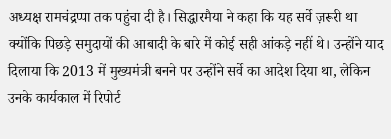अध्यक्ष रामचंद्रप्पा तक पहुंचा दी है। सिद्धारमैया ने कहा कि यह सर्वे ज़रूरी था क्योंकि पिछड़े समुदायों की आबादी के बारे में कोई सही आंकड़े नहीं थे। उन्होंने याद दिलाया कि 2013 में मुख्यमंत्री बनने पर उन्होंने सर्वे का आदेश दिया था, लेकिन उनके कार्यकाल में रिपोर्ट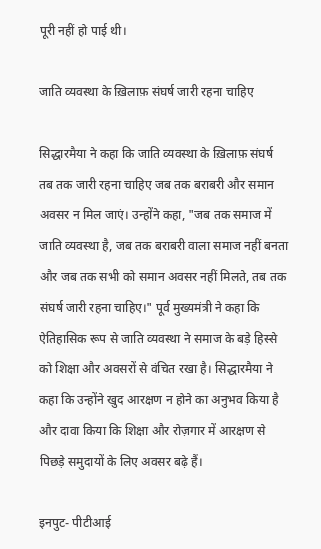पूरी नहीं हो पाई थी।

जाति व्यवस्था के ख़िलाफ़ संघर्ष जारी रहना चाहिए

सिद्धारमैया ने कहा कि जाति व्यवस्था के ख़िलाफ़ संघर्ष तब तक जारी रहना चाहिए जब तक बराबरी और समान अवसर न मिल जाएं। उन्होंने कहा, "जब तक समाज में जाति व्यवस्था है, जब तक बराबरी वाला समाज नहीं बनता और जब तक सभी को समान अवसर नहीं मिलते, तब तक संघर्ष जारी रहना चाहिए।" पूर्व मुख्यमंत्री ने कहा कि ऐतिहासिक रूप से जाति व्यवस्था ने समाज के बड़े हिस्से को शिक्षा और अवसरों से वंचित रखा है। सिद्धारमैया ने कहा कि उन्होंने खुद आरक्षण न होने का अनुभव किया है और दावा किया कि शिक्षा और रोज़गार में आरक्षण से पिछड़े समुदायों के लिए अवसर बढ़े हैं।

इनपुट- पीटीआई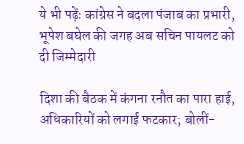ये भी पढ़ेंः कांग्रेस ने बदला पंजाब का प्रभारी, भूपेश बघेल की जगह अब सचिन पायलट को दी जिम्मेदारी

दिशा की बैठक में कंगना रनौत का पारा हाई, अधिकारियों को लगाई फटकार; बोलीं-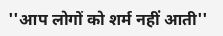''आप लोगों को शर्म नहीं आती''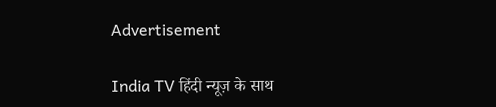Advertisement

India TV हिंदी न्यूज़ के साथ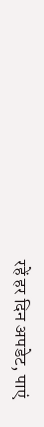रहें हर दिन अपडेट, पाएं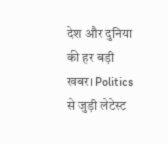देश और दुनिया की हर बड़ी खबर। Politics से जुड़ी लेटेस्ट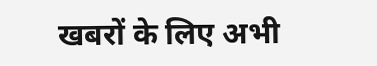खबरों के लिए अभी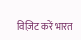विज़िट करें भारत